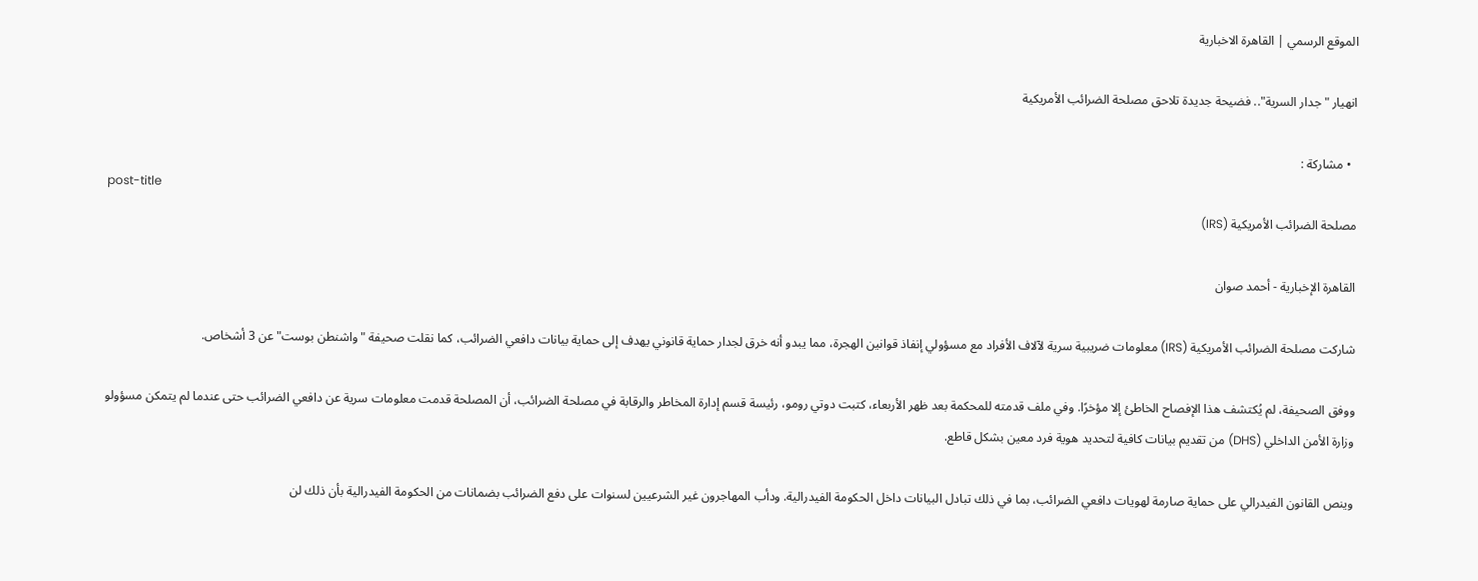الموقع الرسمي | القاهرة الاخبارية

انهيار "جدار السرية".. فضيحة جديدة تلاحق مصلحة الضرائب الأمريكية

  • مشاركة :
post-title
مصلحة الضرائب الأمريكية (IRS)

القاهرة الإخبارية - أحمد صوان

شاركت مصلحة الضرائب الأمريكية (IRS) معلومات ضريبية سرية لآلاف الأفراد مع مسؤولي إنفاذ قوانين الهجرة، مما يبدو أنه خرق لجدار حماية قانوني يهدف إلى حماية بيانات دافعي الضرائب، كما نقلت صحيفة "واشنطن بوست" عن 3 أشخاص.

ووفق الصحيفة، لم يُكتشف هذا الإفصاح الخاطئ إلا مؤخرًا. وفي ملف قدمته للمحكمة بعد ظهر الأربعاء، كتبت دوتي رومو، رئيسة قسم إدارة المخاطر والرقابة في مصلحة الضرائب، أن المصلحة قدمت معلومات سرية عن دافعي الضرائب حتى عندما لم يتمكن مسؤولو وزارة الأمن الداخلي (DHS) من تقديم بيانات كافية لتحديد هوية فرد معين بشكل قاطع.

وينص القانون الفيدرالي على حماية صارمة لهويات دافعي الضرائب، بما في ذلك تبادل البيانات داخل الحكومة الفيدرالية. ودأب المهاجرون غير الشرعيين لسنوات على دفع الضرائب بضمانات من الحكومة الفيدرالية بأن ذلك لن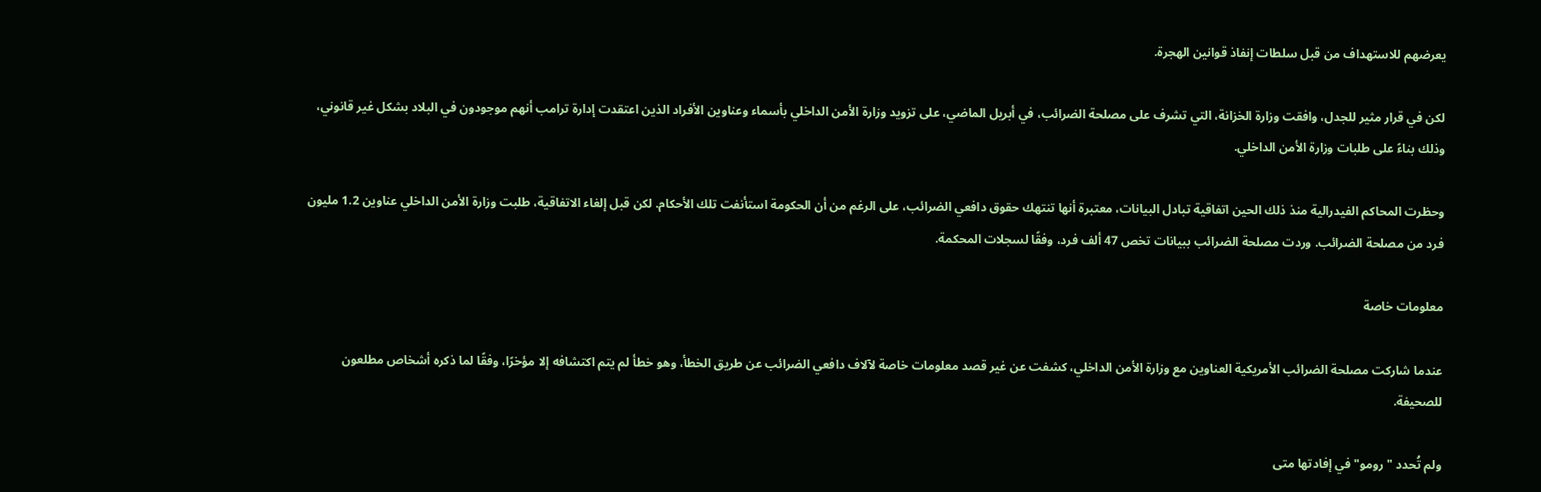يعرضهم للاستهداف من قبل سلطات إنفاذ قوانين الهجرة.

لكن في قرار مثير للجدل، وافقت وزارة الخزانة، التي تشرف على مصلحة الضرائب، في أبريل الماضي، على تزويد وزارة الأمن الداخلي بأسماء وعناوين الأفراد الذين اعتقدت إدارة ترامب أنهم موجودون في البلاد بشكل غير قانوني، وذلك بناءً على طلبات وزارة الأمن الداخلي.

وحظرت المحاكم الفيدرالية منذ ذلك الحين اتفاقية تبادل البيانات، معتبرة أنها تنتهك حقوق دافعي الضرائب، على الرغم من أن الحكومة استأنفت تلك الأحكام. لكن قبل إلغاء الاتفاقية، طلبت وزارة الأمن الداخلي عناوين 1.2 مليون فرد من مصلحة الضرائب. وردت مصلحة الضرائب ببيانات تخص 47 ألف فرد، وفقًا لسجلات المحكمة.

معلومات خاصة

عندما شاركت مصلحة الضرائب الأمريكية العناوين مع وزارة الأمن الداخلي، كشفت عن غير قصد معلومات خاصة لآلاف دافعي الضرائب عن طريق الخطأ، وهو خطأ لم يتم اكتشافه إلا مؤخرًا، وفقًا لما ذكره أشخاص مطلعون للصحيفة.

ولم تُحدد "رومو" في إفادتها متى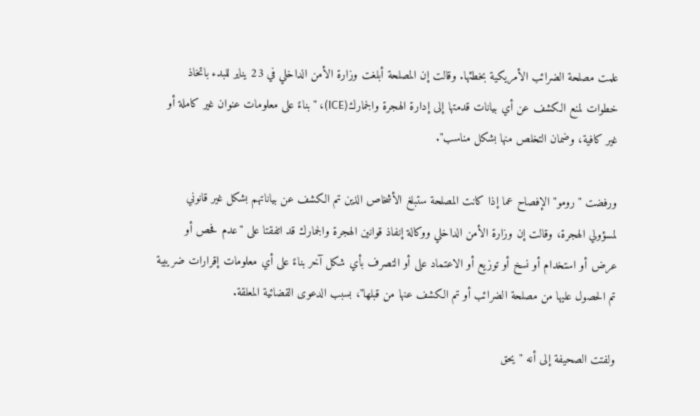علمت مصلحة الضرائب الأمريكية بخطئها. وقالت إن المصلحة أبلغت وزارة الأمن الداخلي في 23 يناير للبدء باتخاذ خطوات لمنع الكشف عن أي بيانات قدمتها إلى إدارة الهجرة والجمارك(ICE)، "بناءً على معلومات عنوان غير كاملة أو غير كافية، وضمان التخلص منها بشكل مناسب".

ورفضت "رومو" الإفصاح عما إذا كانت المصلحة ستبلغ الأشخاص الذين تم الكشف عن بياناتهم بشكل غير قانوني لمسؤولي الهجرة، وقالت إن وزارة الأمن الداخلي ووكالة إنفاذ قوانين الهجرة والجمارك قد اتفقتا على "عدم فحص أو عرض أو استخدام أو نسخ أو توزيع أو الاعتماد على أو التصرف بأي شكل آخر بناءً على أي معلومات إقرارات ضريبية تم الحصول عليها من مصلحة الضرائب أو تم الكشف عنها من قبلها"، بسبب الدعوى القضائية المعلقة.

ولفتت الصحيفة إلى أنه "يحق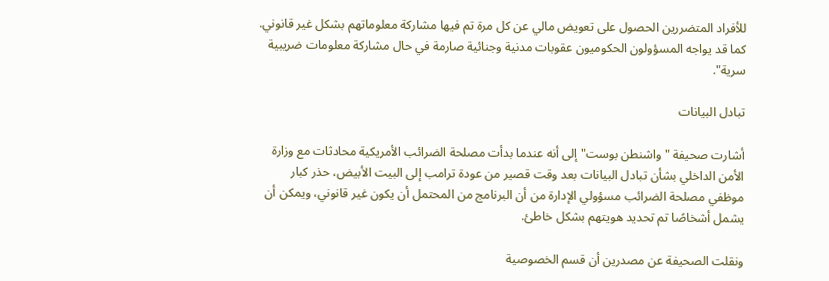للأفراد المتضررين الحصول على تعويض مالي عن كل مرة تم فيها مشاركة معلوماتهم بشكل غير قانوني. كما قد يواجه المسؤولون الحكوميون عقوبات مدنية وجنائية صارمة في حال مشاركة معلومات ضريبية سرية".

تبادل البيانات

أشارت صحيفة "واشنطن بوست" إلى أنه عندما بدأت مصلحة الضرائب الأمريكية محادثات مع وزارة الأمن الداخلي بشأن تبادل البيانات بعد وقت قصير من عودة ترامب إلى البيت الأبيض، حذر كبار موظفي مصلحة الضرائب مسؤولي الإدارة من أن البرنامج من المحتمل أن يكون غير قانوني، ويمكن أن يشمل أشخاصًا تم تحديد هويتهم بشكل خاطئ.

ونقلت الصحيفة عن مصدرين أن قسم الخصوصية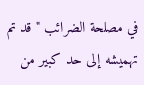في مصلحة الضرائب "قد تم تهميشه إلى حد كبير من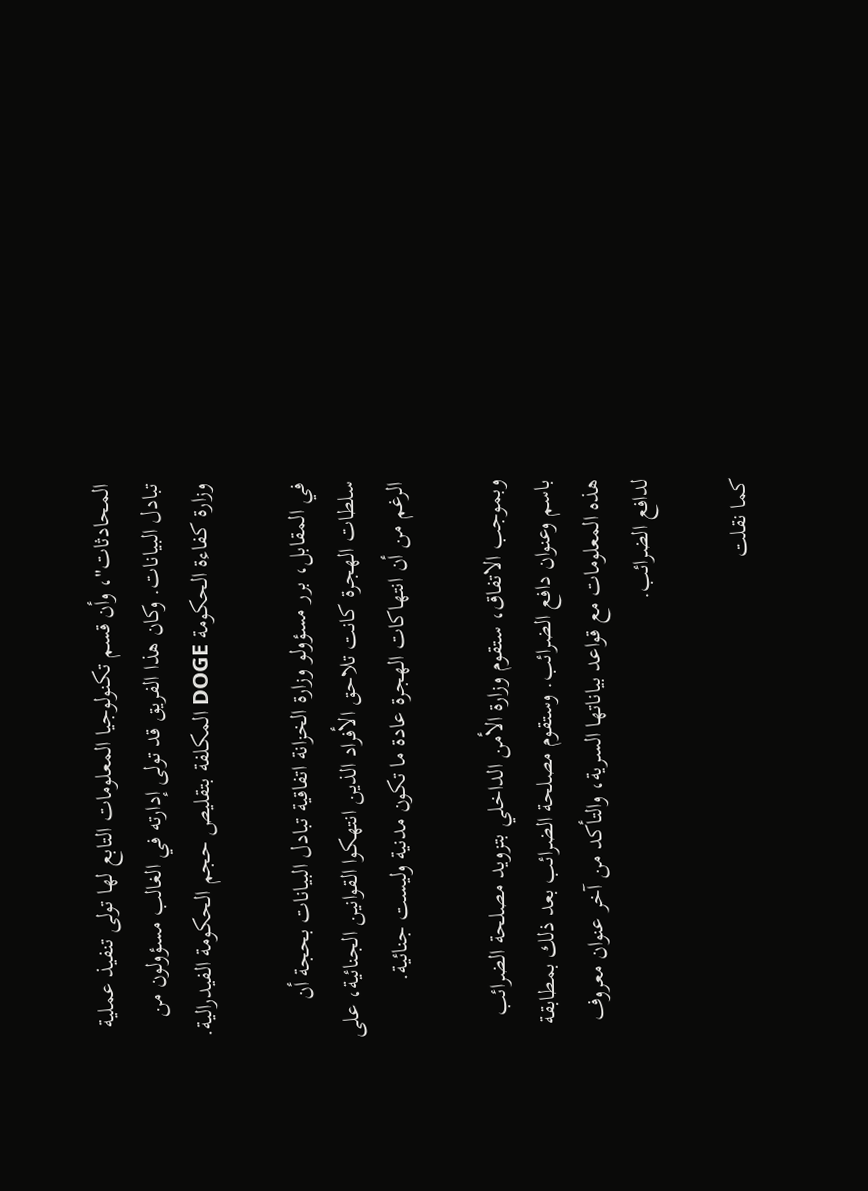المحادثات"، وأن قسم تكنولوجيا المعلومات التابع لها تولى تنفيذ عملية تبادل البيانات. وكان هذا الفريق قد تولى إدارته في الغالب مسؤولون من وزارة كفاءة الحكومة DOGE المكلفة بتقليص حجم الحكومة الفيدرالية.

في المقابل، برر مسؤولو وزارة الخزانة اتفاقية تبادل البيانات بحجة أن سلطات الهجرة كانت تلاحق الأفراد الذين انتهكوا القوانين الجنائية، على الرغم من أن انتهاكات الهجرة عادة ما تكون مدنية وليست جنائية.

وبموجب الاتفاق، ستقوم وزارة الأمن الداخلي بتزويد مصلحة الضرائب باسم وعنوان دافع الضرائب. وستقوم مصلحة الضرائب بعد ذلك بمطابقة هذه المعلومات مع قواعد بياناتها السرية، والتأكد من آخر عنوان معروف لدافع الضرائب.

كما نقلت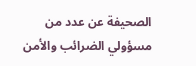الصحيفة عن عدد من مسؤولي الضرائب والأمن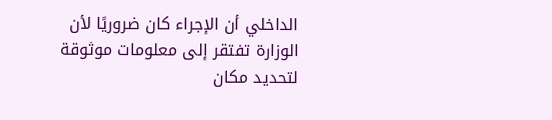الداخلي أن الإجراء كان ضروريًا لأن الوزارة تفتقر إلى معلومات موثوقة لتحديد مكان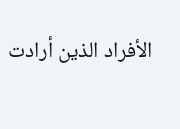الأفراد الذين أرادت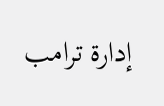إدارة ترامب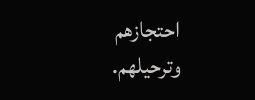احتجازهم وترحيلهم.